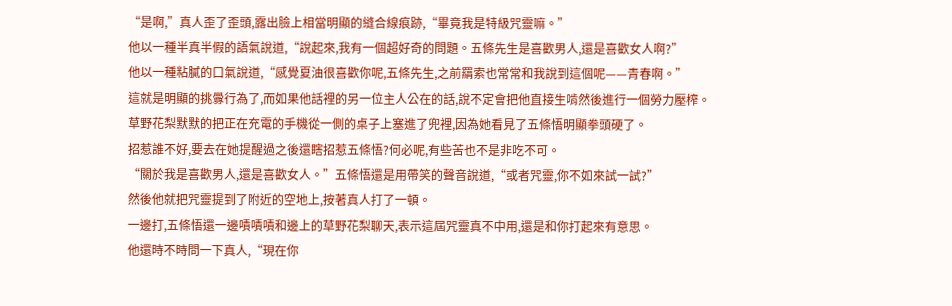“是啊,”真人歪了歪頭,露出臉上相當明顯的縫合線痕跡,“畢竟我是特級咒靈嘛。”
他以一種半真半假的語氣說道,“說起來,我有一個超好奇的問題。五條先生是喜歡男人,還是喜歡女人啊?”
他以一種粘膩的口氣說道,“感覺夏油很喜歡你呢,五條先生,之前羂索也常常和我說到這個呢——青春啊。”
這就是明顯的挑釁行為了,而如果他話裡的另一位主人公在的話,說不定會把他直接生啃然後進行一個勞力壓榨。
草野花梨默默的把正在充電的手機從一側的桌子上塞進了兜裡,因為她看見了五條悟明顯拳頭硬了。
招惹誰不好,要去在她提醒過之後還瞎招惹五條悟?何必呢,有些苦也不是非吃不可。
“關於我是喜歡男人,還是喜歡女人。”五條悟還是用帶笑的聲音說道,“或者咒靈,你不如來試一試?”
然後他就把咒靈提到了附近的空地上,按著真人打了一頓。
一邊打,五條悟還一邊嘖嘖嘖和邊上的草野花梨聊天,表示這屆咒靈真不中用,還是和你打起來有意思。
他還時不時問一下真人,“現在你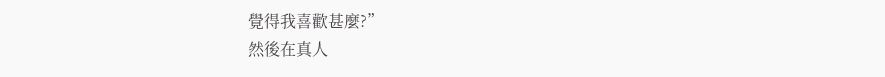覺得我喜歡甚麼?”
然後在真人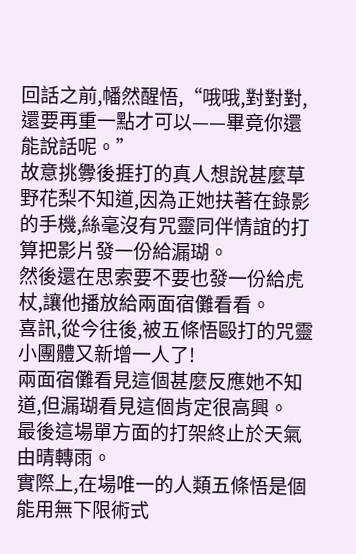回話之前,幡然醒悟,“哦哦,對對對,還要再重一點才可以——畢竟你還能說話呢。”
故意挑釁後捱打的真人想說甚麼草野花梨不知道,因為正她扶著在錄影的手機,絲毫沒有咒靈同伴情誼的打算把影片發一份給漏瑚。
然後還在思索要不要也發一份給虎杖,讓他播放給兩面宿儺看看。
喜訊,從今往後,被五條悟毆打的咒靈小團體又新增一人了!
兩面宿儺看見這個甚麼反應她不知道,但漏瑚看見這個肯定很高興。
最後這場單方面的打架終止於天氣由晴轉雨。
實際上,在場唯一的人類五條悟是個能用無下限術式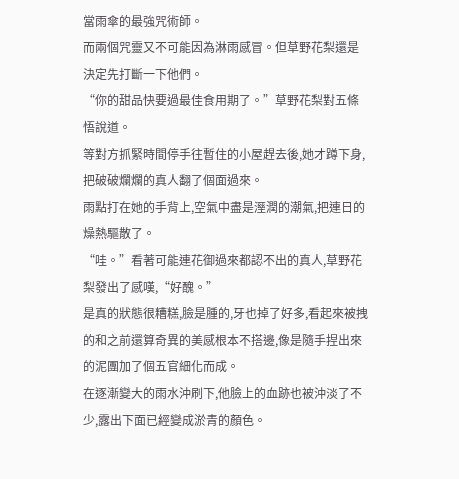當雨傘的最強咒術師。
而兩個咒靈又不可能因為淋雨感冒。但草野花梨還是決定先打斷一下他們。
“你的甜品快要過最佳食用期了。”草野花梨對五條悟說道。
等對方抓緊時間停手往暫住的小屋趕去後,她才蹲下身,把破破爛爛的真人翻了個面過來。
雨點打在她的手背上,空氣中盡是溼潤的潮氣,把連日的燥熱驅散了。
“哇。”看著可能連花御過來都認不出的真人,草野花梨發出了感嘆,“好醜。”
是真的狀態很糟糕,臉是腫的,牙也掉了好多,看起來被拽的和之前還算奇異的美感根本不搭邊,像是隨手捏出來的泥團加了個五官細化而成。
在逐漸變大的雨水沖刷下,他臉上的血跡也被沖淡了不少,露出下面已經變成淤青的顏色。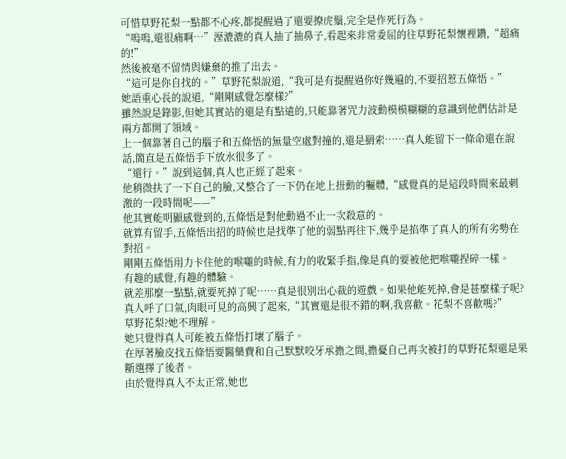可惜草野花梨一點都不心疼,都提醒過了還要撩虎鬚,完全是作死行為。
“嗚嗚,還很痛啊…”溼漉漉的真人抽了抽鼻子,看起來非常委屈的往草野花梨懷裡鑽,“超痛的!”
然後被毫不留情與嫌棄的推了出去。
“這可是你自找的。”草野花梨說道,“我可是有提醒過你好幾遍的,不要招惹五條悟。”
她語重心長的說道,“剛剛感覺怎麼樣?”
雖然說是錄影,但她其實站的還是有點遠的,只能靠著咒力波動模模糊糊的意識到他們估計是兩方都開了領域。
上一個靠著自己的腦子和五條悟的無量空處對撞的,還是羂索……真人能留下一條命還在說話,簡直是五條悟手下放水很多了。
“還行。”說到這個,真人也正經了起來。
他稍微扶了一下自己的臉,又整合了一下仍在地上扭動的軀體,“感覺真的是這段時間來最刺激的一段時間呢——”
他其實能明顯感覺到的,五條悟是對他動過不止一次殺意的。
就算有留手,五條悟出招的時候也是找準了他的弱點再往下,幾乎是掐準了真人的所有劣勢在對招。
剛剛五條悟用力卡住他的喉嚨的時候,有力的收緊手指,像是真的要被他把喉嚨捏碎一樣。
有趣的感覺,有趣的體驗。
就差那麼一點點,就要死掉了呢……真是很別出心裁的遊戲。如果他能死掉,會是甚麼樣子呢?
真人呼了口氣,肉眼可見的高興了起來,“其實還是很不錯的啊,我喜歡。花梨不喜歡嗎?”
草野花梨?她不理解。
她只覺得真人可能被五條悟打壞了腦子。
在厚著臉皮找五條悟要醫藥費和自己默默咬牙承擔之間,擔憂自己再次被打的草野花梨還是果斷選擇了後者。
由於覺得真人不太正常,她也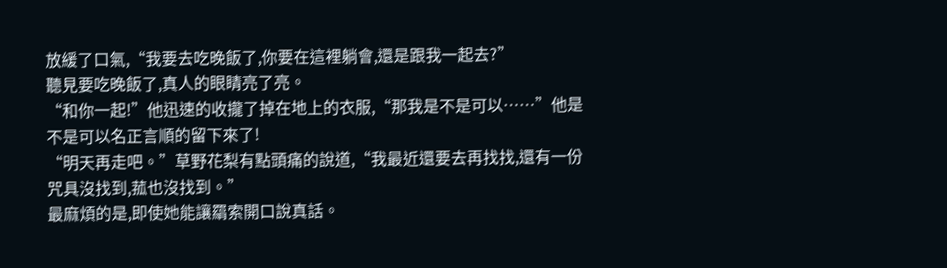放緩了口氣,“我要去吃晚飯了,你要在這裡躺會,還是跟我一起去?”
聽見要吃晚飯了,真人的眼睛亮了亮。
“和你一起!”他迅速的收攏了掉在地上的衣服,“那我是不是可以……”他是不是可以名正言順的留下來了!
“明天再走吧。”草野花梨有點頭痛的說道,“我最近還要去再找找,還有一份咒具沒找到,菰也沒找到。”
最麻煩的是,即使她能讓羂索開口說真話。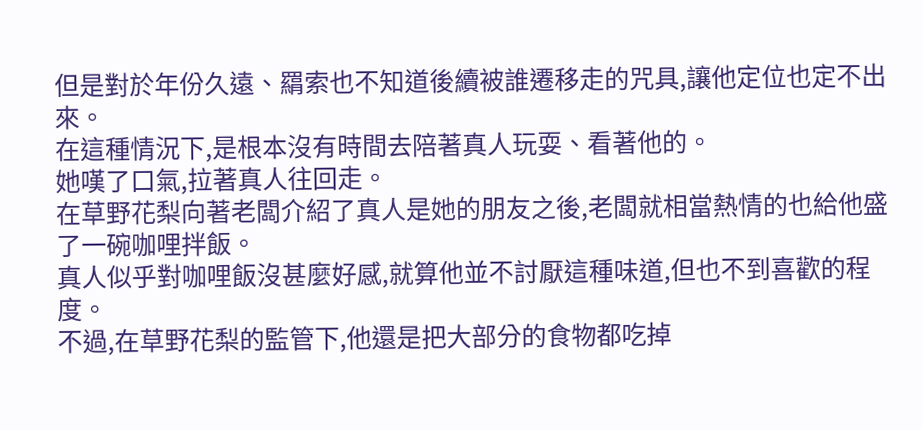但是對於年份久遠、羂索也不知道後續被誰遷移走的咒具,讓他定位也定不出來。
在這種情況下,是根本沒有時間去陪著真人玩耍、看著他的。
她嘆了口氣,拉著真人往回走。
在草野花梨向著老闆介紹了真人是她的朋友之後,老闆就相當熱情的也給他盛了一碗咖哩拌飯。
真人似乎對咖哩飯沒甚麼好感,就算他並不討厭這種味道,但也不到喜歡的程度。
不過,在草野花梨的監管下,他還是把大部分的食物都吃掉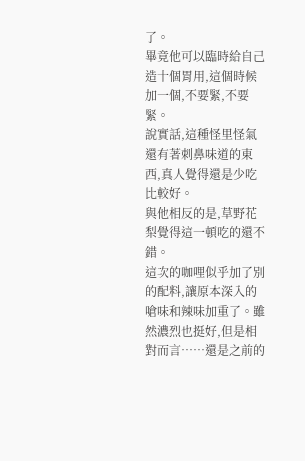了。
畢竟他可以臨時給自己造十個胃用,這個時候加一個,不要緊,不要緊。
說實話,這種怪里怪氣還有著刺鼻味道的東西,真人覺得還是少吃比較好。
與他相反的是,草野花梨覺得這一頓吃的還不錯。
這次的咖哩似乎加了別的配料,讓原本深入的嗆味和辣味加重了。雖然濃烈也挺好,但是相對而言……還是之前的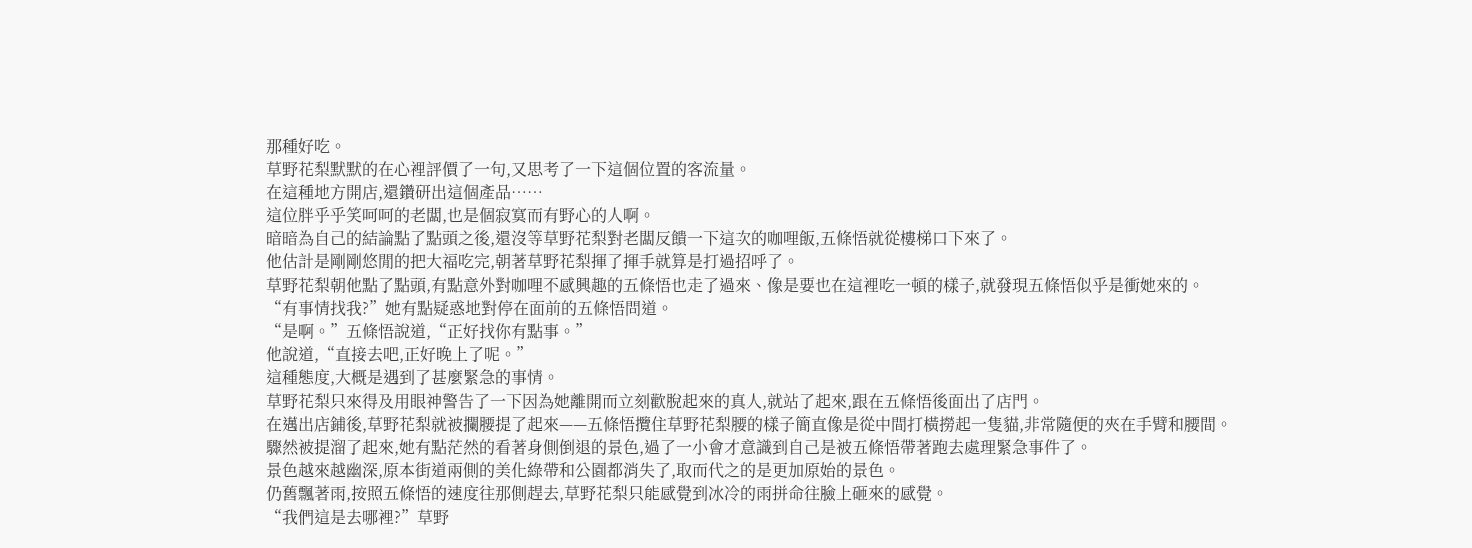那種好吃。
草野花梨默默的在心裡評價了一句,又思考了一下這個位置的客流量。
在這種地方開店,還鑽研出這個產品……
這位胖乎乎笑呵呵的老闆,也是個寂寞而有野心的人啊。
暗暗為自己的結論點了點頭之後,還沒等草野花梨對老闆反饋一下這次的咖哩飯,五條悟就從樓梯口下來了。
他估計是剛剛悠閒的把大福吃完,朝著草野花梨揮了揮手就算是打過招呼了。
草野花梨朝他點了點頭,有點意外對咖哩不感興趣的五條悟也走了過來、像是要也在這裡吃一頓的樣子,就發現五條悟似乎是衝她來的。
“有事情找我?”她有點疑惑地對停在面前的五條悟問道。
“是啊。”五條悟說道,“正好找你有點事。”
他說道,“直接去吧,正好晚上了呢。”
這種態度,大概是遇到了甚麼緊急的事情。
草野花梨只來得及用眼神警告了一下因為她離開而立刻歡脫起來的真人,就站了起來,跟在五條悟後面出了店門。
在邁出店鋪後,草野花梨就被攔腰提了起來——五條悟攬住草野花梨腰的樣子簡直像是從中間打橫撈起一隻貓,非常隨便的夾在手臂和腰間。
驟然被提溜了起來,她有點茫然的看著身側倒退的景色,過了一小會才意識到自己是被五條悟帶著跑去處理緊急事件了。
景色越來越幽深,原本街道兩側的美化綠帶和公園都消失了,取而代之的是更加原始的景色。
仍舊飄著雨,按照五條悟的速度往那側趕去,草野花梨只能感覺到冰冷的雨拼命往臉上砸來的感覺。
“我們這是去哪裡?”草野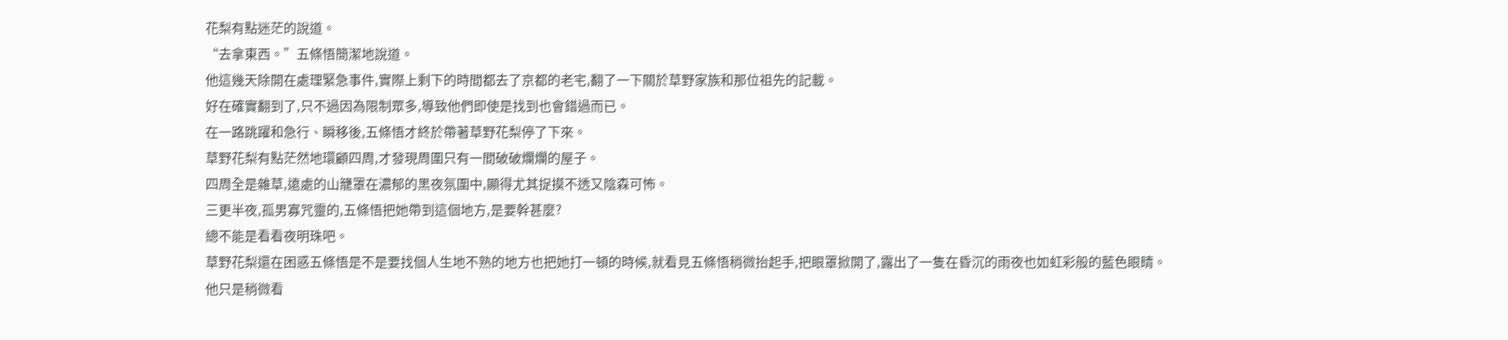花梨有點迷茫的說道。
“去拿東西。”五條悟簡潔地說道。
他這幾天除開在處理緊急事件,實際上剩下的時間都去了京都的老宅,翻了一下關於草野家族和那位祖先的記載。
好在確實翻到了,只不過因為限制眾多,導致他們即使是找到也會錯過而已。
在一路跳躍和急行、瞬移後,五條悟才終於帶著草野花梨停了下來。
草野花梨有點茫然地環顧四周,才發現周圍只有一間破破爛爛的屋子。
四周全是雜草,遠處的山籠罩在濃郁的黑夜氛圍中,顯得尤其捉摸不透又陰森可怖。
三更半夜,孤男寡咒靈的,五條悟把她帶到這個地方,是要幹甚麼?
總不能是看看夜明珠吧。
草野花梨還在困惑五條悟是不是要找個人生地不熟的地方也把她打一頓的時候,就看見五條悟稍微抬起手,把眼罩掀開了,露出了一隻在昏沉的雨夜也如虹彩般的藍色眼睛。
他只是稍微看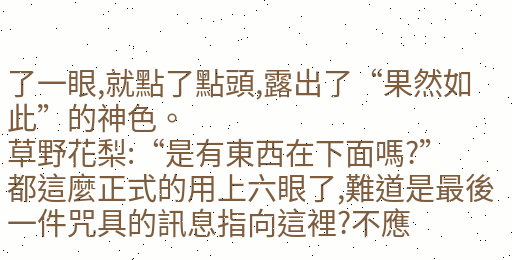了一眼,就點了點頭,露出了“果然如此”的神色。
草野花梨:“是有東西在下面嗎?”
都這麼正式的用上六眼了,難道是最後一件咒具的訊息指向這裡?不應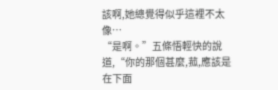該啊,她總覺得似乎這裡不太像…
“是啊。”五條悟輕快的說道,“你的那個甚麼,菰,應該是在下面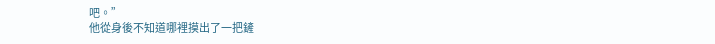吧。”
他從身後不知道哪裡摸出了一把鏟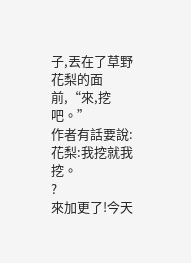子,丟在了草野花梨的面前,“來,挖吧。”
作者有話要說:
花梨:我挖就我挖。
?
來加更了!今天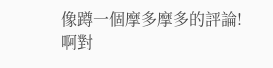像蹲一個摩多摩多的評論!
啊對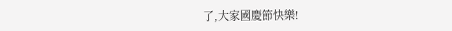了,大家國慶節快樂!